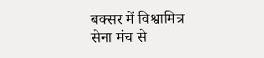बक्सर में विश्वामित्र सेना मंच से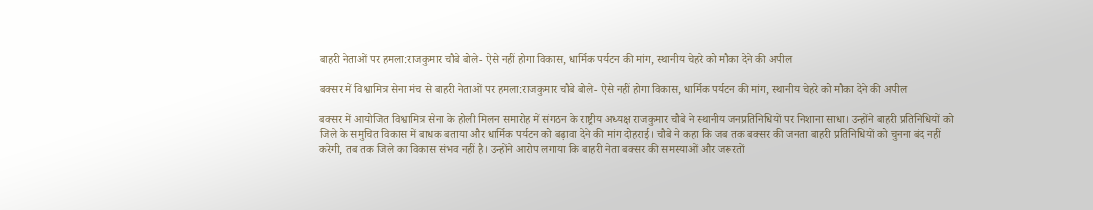बाहरी नेताओं पर हमला:राजकुमार चौबे बोले- ऐसे नहीं होगा विकास, धार्मिक पर्यटन की मांग, स्थानीय चेहरे को मौका देने की अपील

बक्सर में विश्वामित्र सेना मंच से बाहरी नेताओं पर हमला:राजकुमार चौबे बोले- ऐसे नहीं होगा विकास, धार्मिक पर्यटन की मांग, स्थानीय चेहरे को मौका देने की अपील

बक्सर में आयोजित विश्वामित्र सेना के होली मिलन समारोह में संगठन के राष्ट्रीय अध्यक्ष राजकुमार चौबे ने स्थानीय जनप्रतिनिधियों पर निशाना साधा। उन्होंने बाहरी प्रतिनिधियों को जिले के समुचित विकास में बाधक बताया और धार्मिक पर्यटन को बढ़ावा देने की मांग दोहराई। चौबे ने कहा कि जब तक बक्सर की जनता बाहरी प्रतिनिधियों को चुनना बंद नहीं करेगी, तब तक जिले का विकास संभव नहीं है। उन्होंने आरोप लगाया कि बाहरी नेता बक्सर की समस्याओं और जरूरतों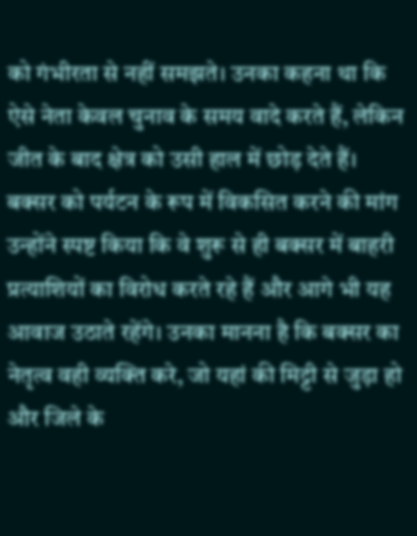को गंभीरता से नहीं समझते। उनका कहना था कि ऐसे नेता केवल चुनाव के समय वादे करते हैं, लेकिन जीत के बाद क्षेत्र को उसी हाल में छोड़ देते हैं। बक्सर को पर्यटन के रूप में विकसित करने की मांग
उन्होंने स्पष्ट किया कि वे शुरू से ही बक्सर में बाहरी प्रत्याशियों का विरोध करते रहे हैं और आगे भी यह आवाज उठाते रहेंगे। उनका मानना है कि बक्सर का नेतृत्व वही व्यक्ति करे, जो यहां की मिट्टी से जुड़ा हो और जिले के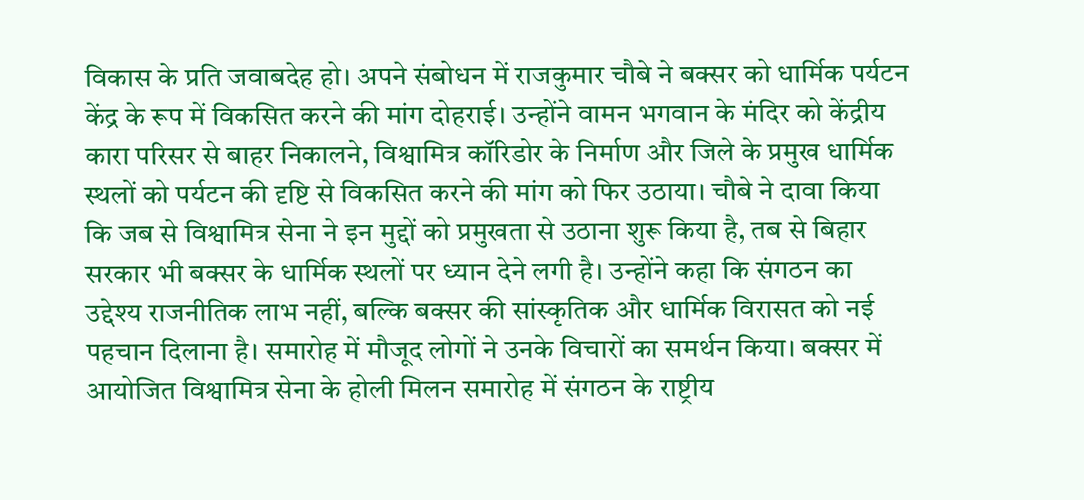विकास के प्रति जवाबदेह हो। अपने संबोधन में राजकुमार चौबे ने बक्सर को धार्मिक पर्यटन केंद्र के रूप में विकसित करने की मांग दोहराई। उन्होंने वामन भगवान के मंदिर को केंद्रीय कारा परिसर से बाहर निकालने, विश्वामित्र कॉरिडोर के निर्माण और जिले के प्रमुख धार्मिक स्थलों को पर्यटन की दृष्टि से विकसित करने की मांग को फिर उठाया। चौबे ने दावा किया कि जब से विश्वामित्र सेना ने इन मुद्दों को प्रमुखता से उठाना शुरू किया है, तब से बिहार सरकार भी बक्सर के धार्मिक स्थलों पर ध्यान देने लगी है। उन्होंने कहा कि संगठन का उद्देश्य राजनीतिक लाभ नहीं, बल्कि बक्सर की सांस्कृतिक और धार्मिक विरासत को नई पहचान दिलाना है। समारोह में मौजूद लोगों ने उनके विचारों का समर्थन किया। बक्सर में आयोजित विश्वामित्र सेना के होली मिलन समारोह में संगठन के राष्ट्रीय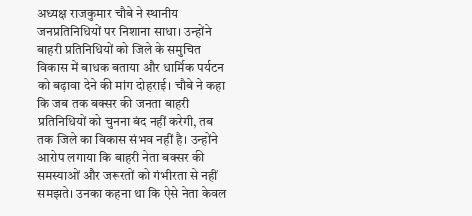अध्यक्ष राजकुमार चौबे ने स्थानीय जनप्रतिनिधियों पर निशाना साधा। उन्होंने बाहरी प्रतिनिधियों को जिले के समुचित विकास में बाधक बताया और धार्मिक पर्यटन को बढ़ावा देने की मांग दोहराई। चौबे ने कहा कि जब तक बक्सर की जनता बाहरी प्रतिनिधियों को चुनना बंद नहीं करेगी, तब तक जिले का विकास संभव नहीं है। उन्होंने आरोप लगाया कि बाहरी नेता बक्सर की समस्याओं और जरूरतों को गंभीरता से नहीं समझते। उनका कहना था कि ऐसे नेता केवल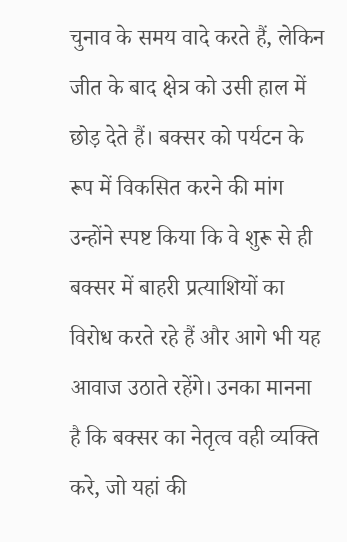चुनाव के समय वादे करते हैं, लेकिन जीत के बाद क्षेत्र को उसी हाल में छोड़ देते हैं। बक्सर को पर्यटन के रूप में विकसित करने की मांग
उन्होंने स्पष्ट किया कि वे शुरू से ही बक्सर में बाहरी प्रत्याशियों का विरोध करते रहे हैं और आगे भी यह आवाज उठाते रहेंगे। उनका मानना है कि बक्सर का नेतृत्व वही व्यक्ति करे, जो यहां की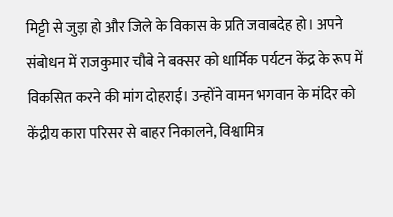मिट्टी से जुड़ा हो और जिले के विकास के प्रति जवाबदेह हो। अपने संबोधन में राजकुमार चौबे ने बक्सर को धार्मिक पर्यटन केंद्र के रूप में विकसित करने की मांग दोहराई। उन्होंने वामन भगवान के मंदिर को केंद्रीय कारा परिसर से बाहर निकालने, विश्वामित्र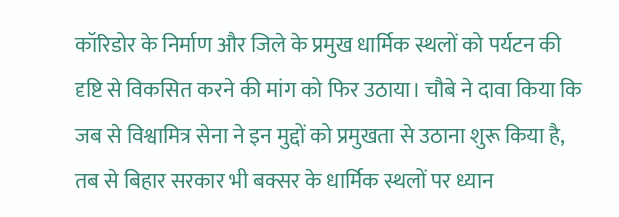कॉरिडोर के निर्माण और जिले के प्रमुख धार्मिक स्थलों को पर्यटन की दृष्टि से विकसित करने की मांग को फिर उठाया। चौबे ने दावा किया कि जब से विश्वामित्र सेना ने इन मुद्दों को प्रमुखता से उठाना शुरू किया है, तब से बिहार सरकार भी बक्सर के धार्मिक स्थलों पर ध्यान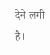देने लगी है।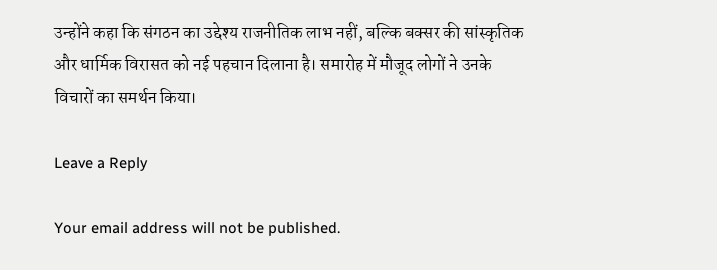उन्होंने कहा कि संगठन का उद्देश्य राजनीतिक लाभ नहीं, बल्कि बक्सर की सांस्कृतिक और धार्मिक विरासत को नई पहचान दिलाना है। समारोह में मौजूद लोगों ने उनके विचारों का समर्थन किया।

Leave a Reply

Your email address will not be published.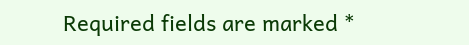Required fields are marked *